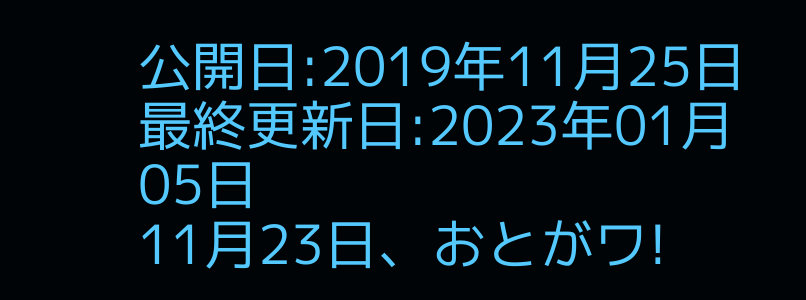公開日:2019年11月25日 最終更新日:2023年01月05日
11月23日、おとがワ!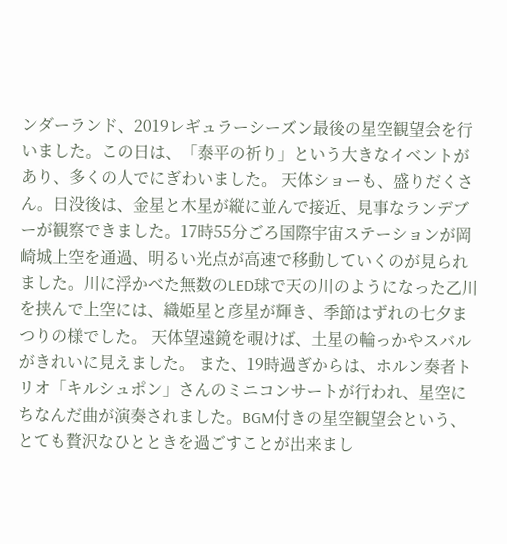ンダーランド、2019レギュラーシーズン最後の星空観望会を行いました。この日は、「泰平の祈り」という大きなイベントがあり、多くの人でにぎわいました。 天体ショーも、盛りだくさん。日没後は、金星と木星が縦に並んで接近、見事なランデブーが観察できました。17時55分ごろ国際宇宙ステーションが岡崎城上空を通過、明るい光点が高速で移動していくのが見られました。川に浮かべた無数のLED球で天の川のようになった乙川を挟んで上空には、織姫星と彦星が輝き、季節はずれの七夕まつりの様でした。 天体望遠鏡を覗けば、土星の輪っかやスバルがきれいに見えました。 また、19時過ぎからは、ホルン奏者トリオ「キルシュポン」さんのミニコンサートが行われ、星空にちなんだ曲が演奏されました。BGM付きの星空観望会という、とても贅沢なひとときを過ごすことが出来まし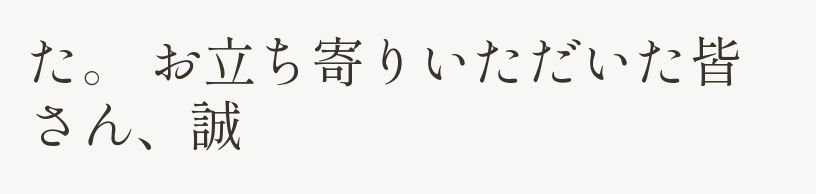た。 お立ち寄りいただいた皆さん、誠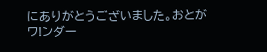にありがとうございました。おとがワ!ンダー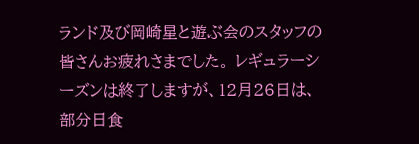ランド及び岡崎星と遊ぶ会のスタッフの皆さんお疲れさまでした。 レギュラーシーズンは終了しますが、12月26日は、部分日食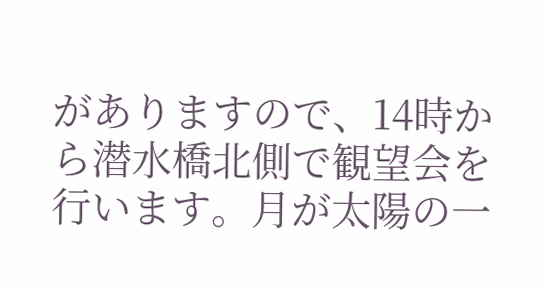がありますので、14時から潜水橋北側で観望会を行います。月が太陽の一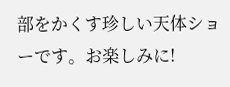部をかくす珍しい天体ショーです。お楽しみに!